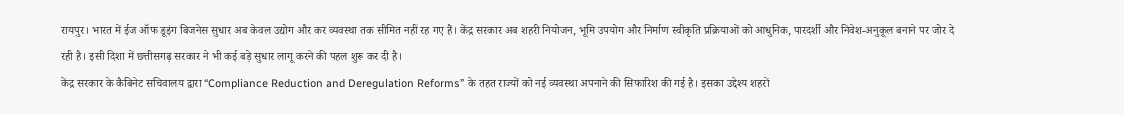रायपुर। भारत में ईज ऑफ डूइंग बिजनेस सुधार अब केवल उद्योग और कर व्यवस्था तक सीमित नहीं रह गए हैं। केंद्र सरकार अब शहरी नियोजन, भूमि उपयोग और निर्माण स्वीकृति प्रक्रियाओं को आधुनिक, पारदर्शी और निवेश-अनुकूल बनाने पर जोर दे रही है। इसी दिशा में छत्तीसगढ़ सरकार ने भी कई बड़े सुधार लागू करने की पहल शुरू कर दी है।
केंद्र सरकार के कैबिनेट सचिवालय द्वारा “Compliance Reduction and Deregulation Reforms” के तहत राज्यों को नई व्यवस्था अपनाने की सिफारिश की गई है। इसका उद्देश्य शहरों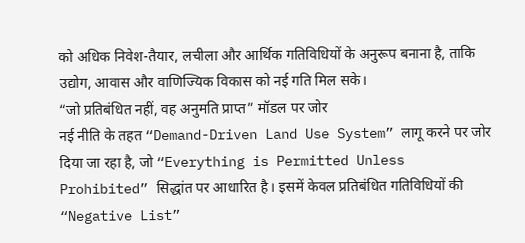को अधिक निवेश-तैयार, लचीला और आर्थिक गतिविधियों के अनुरूप बनाना है, ताकि उद्योग, आवास और वाणिज्यिक विकास को नई गति मिल सके।
“जो प्रतिबंधित नहीं, वह अनुमति प्राप्त” मॉडल पर जोर
नई नीति के तहत “Demand-Driven Land Use System” लागू करने पर जोर दिया जा रहा है, जो “Everything is Permitted Unless Prohibited” सिद्धांत पर आधारित है। इसमें केवल प्रतिबंधित गतिविधियों की “Negative List”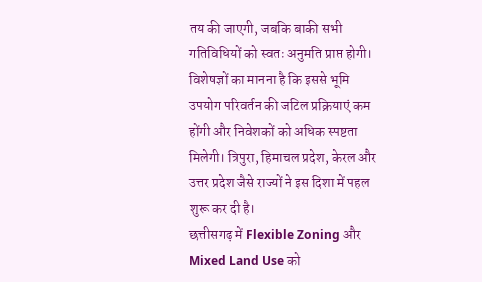तय की जाएगी, जबकि बाकी सभी गतिविधियों को स्वतः अनुमति प्राप्त होगी।
विशेषज्ञों का मानना है कि इससे भूमि उपयोग परिवर्तन की जटिल प्रक्रियाएं कम होंगी और निवेशकों को अधिक स्पष्टता मिलेगी। त्रिपुरा, हिमाचल प्रदेश, केरल और उत्तर प्रदेश जैसे राज्यों ने इस दिशा में पहल शुरू कर दी है।
छत्तीसगढ़ में Flexible Zoning और Mixed Land Use को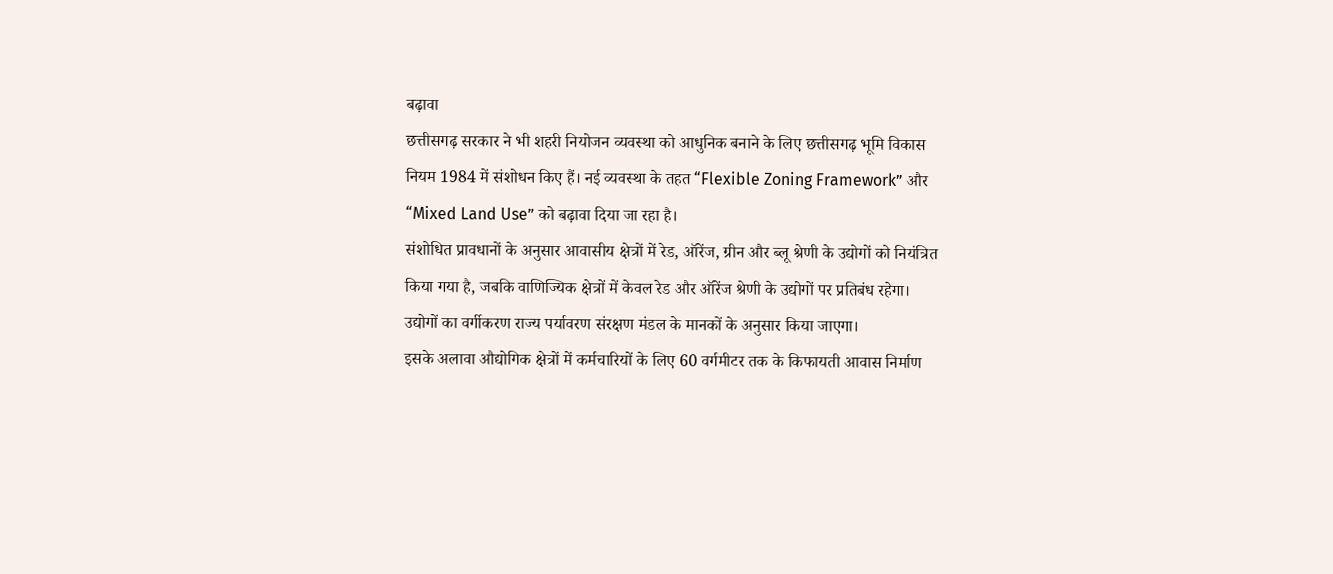बढ़ावा
छत्तीसगढ़ सरकार ने भी शहरी नियोजन व्यवस्था को आधुनिक बनाने के लिए छत्तीसगढ़ भूमि विकास नियम 1984 में संशोधन किए हैं। नई व्यवस्था के तहत “Flexible Zoning Framework” और “Mixed Land Use” को बढ़ावा दिया जा रहा है।
संशोधित प्रावधानों के अनुसार आवासीय क्षेत्रों में रेड, ऑरेंज, ग्रीन और ब्लू श्रेणी के उद्योगों को नियंत्रित किया गया है, जबकि वाणिज्यिक क्षेत्रों में केवल रेड और ऑरेंज श्रेणी के उद्योगों पर प्रतिबंध रहेगा। उद्योगों का वर्गीकरण राज्य पर्यावरण संरक्षण मंडल के मानकों के अनुसार किया जाएगा।
इसके अलावा औद्योगिक क्षेत्रों में कर्मचारियों के लिए 60 वर्गमीटर तक के किफायती आवास निर्माण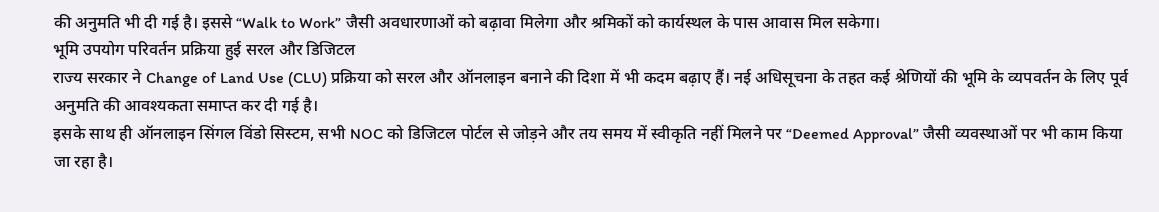की अनुमति भी दी गई है। इससे “Walk to Work” जैसी अवधारणाओं को बढ़ावा मिलेगा और श्रमिकों को कार्यस्थल के पास आवास मिल सकेगा।
भूमि उपयोग परिवर्तन प्रक्रिया हुई सरल और डिजिटल
राज्य सरकार ने Change of Land Use (CLU) प्रक्रिया को सरल और ऑनलाइन बनाने की दिशा में भी कदम बढ़ाए हैं। नई अधिसूचना के तहत कई श्रेणियों की भूमि के व्यपवर्तन के लिए पूर्व अनुमति की आवश्यकता समाप्त कर दी गई है।
इसके साथ ही ऑनलाइन सिंगल विंडो सिस्टम, सभी NOC को डिजिटल पोर्टल से जोड़ने और तय समय में स्वीकृति नहीं मिलने पर “Deemed Approval” जैसी व्यवस्थाओं पर भी काम किया जा रहा है।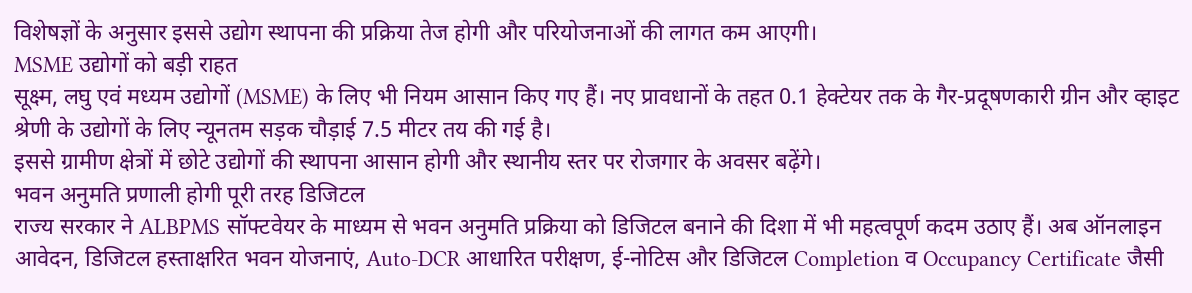विशेषज्ञों के अनुसार इससे उद्योग स्थापना की प्रक्रिया तेज होगी और परियोजनाओं की लागत कम आएगी।
MSME उद्योगों को बड़ी राहत
सूक्ष्म, लघु एवं मध्यम उद्योगों (MSME) के लिए भी नियम आसान किए गए हैं। नए प्रावधानों के तहत 0.1 हेक्टेयर तक के गैर-प्रदूषणकारी ग्रीन और व्हाइट श्रेणी के उद्योगों के लिए न्यूनतम सड़क चौड़ाई 7.5 मीटर तय की गई है।
इससे ग्रामीण क्षेत्रों में छोटे उद्योगों की स्थापना आसान होगी और स्थानीय स्तर पर रोजगार के अवसर बढ़ेंगे।
भवन अनुमति प्रणाली होगी पूरी तरह डिजिटल
राज्य सरकार ने ALBPMS सॉफ्टवेयर के माध्यम से भवन अनुमति प्रक्रिया को डिजिटल बनाने की दिशा में भी महत्वपूर्ण कदम उठाए हैं। अब ऑनलाइन आवेदन, डिजिटल हस्ताक्षरित भवन योजनाएं, Auto-DCR आधारित परीक्षण, ई-नोटिस और डिजिटल Completion व Occupancy Certificate जैसी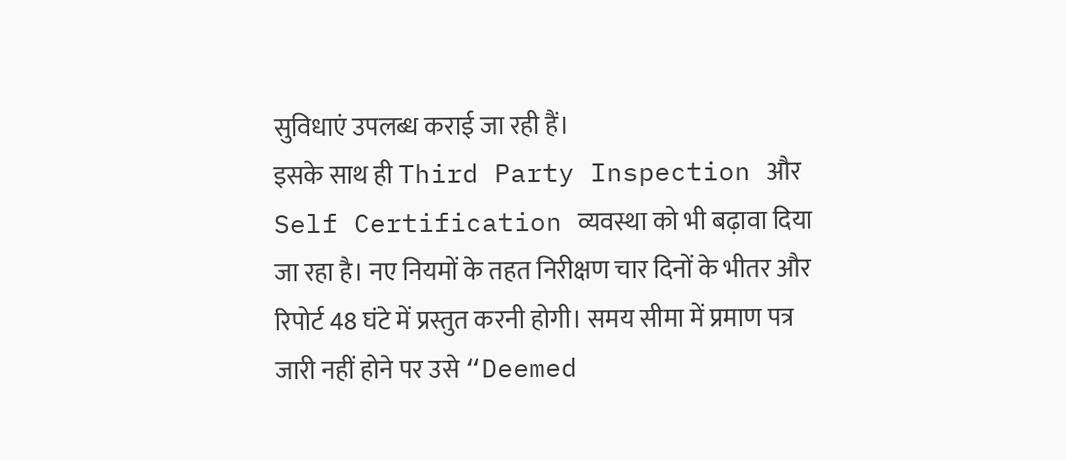सुविधाएं उपलब्ध कराई जा रही हैं।
इसके साथ ही Third Party Inspection और Self Certification व्यवस्था को भी बढ़ावा दिया जा रहा है। नए नियमों के तहत निरीक्षण चार दिनों के भीतर और रिपोर्ट 48 घंटे में प्रस्तुत करनी होगी। समय सीमा में प्रमाण पत्र जारी नहीं होने पर उसे “Deemed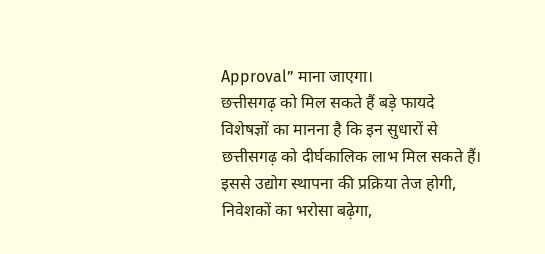Approval” माना जाएगा।
छत्तीसगढ़ को मिल सकते हैं बड़े फायदे
विशेषज्ञों का मानना है कि इन सुधारों से छत्तीसगढ़ को दीर्घकालिक लाभ मिल सकते हैं। इससे उद्योग स्थापना की प्रक्रिया तेज होगी, निवेशकों का भरोसा बढ़ेगा,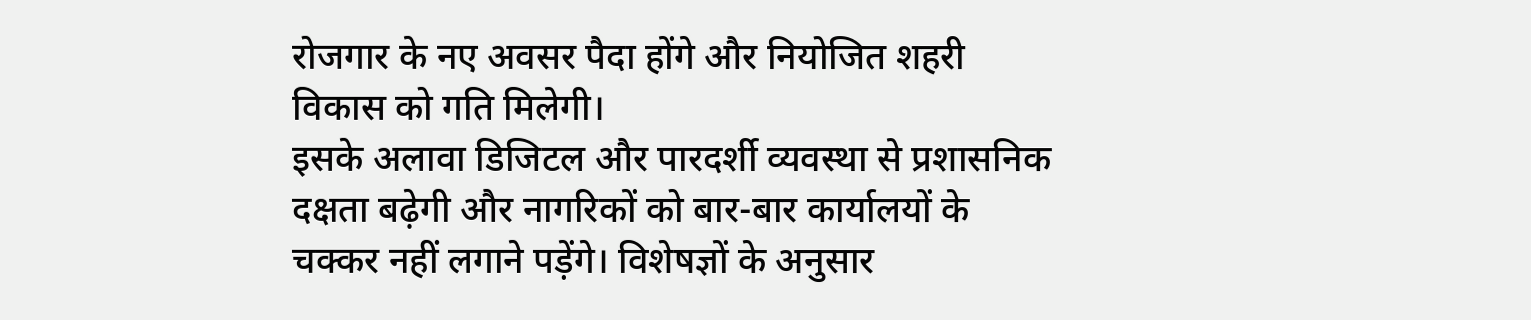रोजगार के नए अवसर पैदा होंगे और नियोजित शहरी विकास को गति मिलेगी।
इसके अलावा डिजिटल और पारदर्शी व्यवस्था से प्रशासनिक दक्षता बढ़ेगी और नागरिकों को बार-बार कार्यालयों के चक्कर नहीं लगाने पड़ेंगे। विशेषज्ञों के अनुसार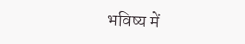भविष्य में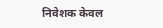निवेशक केवल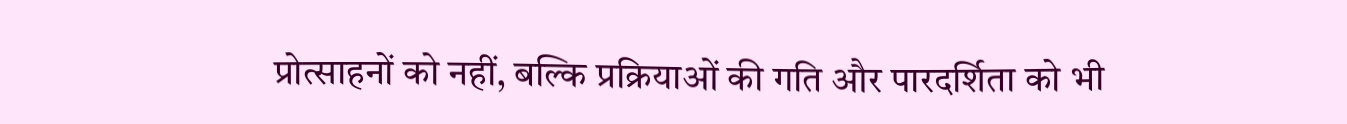प्रोत्साहनों को नहीं, बल्कि प्रक्रियाओं की गति और पारदर्शिता को भी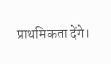प्राथमिकता देंगे।